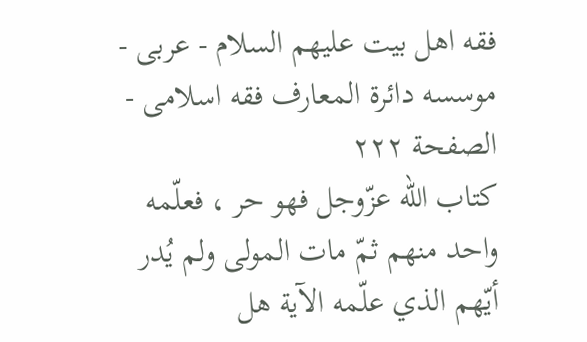فقه اهل بیت علیهم السلام - عربی - موسسه دائرة المعارف فقه اسلامی - الصفحة ٢٢٢
كتاب اللّه عزّوجل فهو حر ، فعلّمه واحد منهم ثمّ مات المولى ولم يُدر أيّهم الذي علّمه الآية هل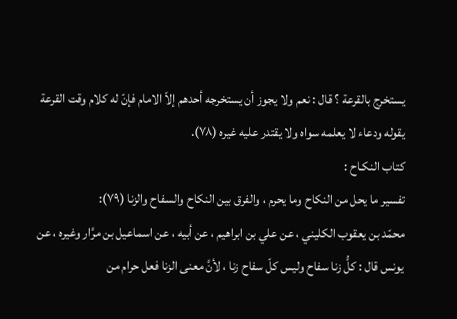يستخرج بالقرعة ؟ قال : نعم ولا يجوز أن يستخرجه أحدهم إلاّ الامام فإنّ له كلام وقت القرعة يقوله ودعاء لا يعلمه سواه ولا يقتدر عليه غيره (٧٨).
كتاب النكـاح :
تفسير ما يحل من النكاح وما يحرم ، والفرق بين النكاح والسفاح والزنا (٧٩):
محمّد بن يعقوب الكليني ، عن علي بن ابراهيم ، عن أبيه ، عن اسماعيل بن مرَّار وغيره ، عن يونس قال : كلُّ زنا سفاح وليس كلّ سفاح زنا ، لأنَّ معنى الزنا فعل حرام من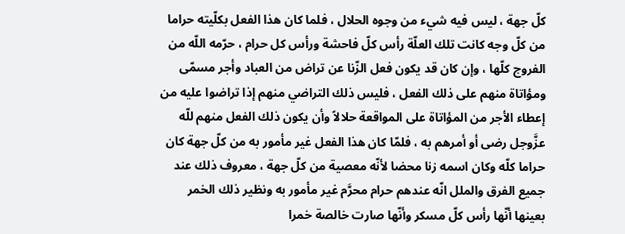كلّ جهة ، ليس فيه شيء من وجوه الحلال ، فلما كان هذا الفعل بكلّيته حراما من كلّ وجه كانت تلك العلّة رأس كلّ فاحشة ورأس كل حرام ، حرّمه اللّه من الفروج كلّها ، وإن كان قد يكون فعل الزّنا عن تراض من العباد وأجر مسمّى ومؤاتاة منهم على ذلك الفعل ، فليس ذلك التراضي منهم إذا تراضوا عليه من إعطاء الأجر من المؤاتاة على المواقعة حلالاً وأن يكون ذلك الفعل منهم للّه عزَّوجل رضى أو أمرهم به ، فلمّا كان هذا الفعل غير مأمور به من كلّ جهة كان حراما كلّه وكان اسمه زنا محضا لأنّه معصية من كلّ جهة ، معروف ذلك عند جميع الفرق والملل انّه عندهم حرام محرَّم غير مأمور به ونظير ذلك الخمر بعينها أنّها رأس كلّ مسكر وأنّها صارت خالصة خمرا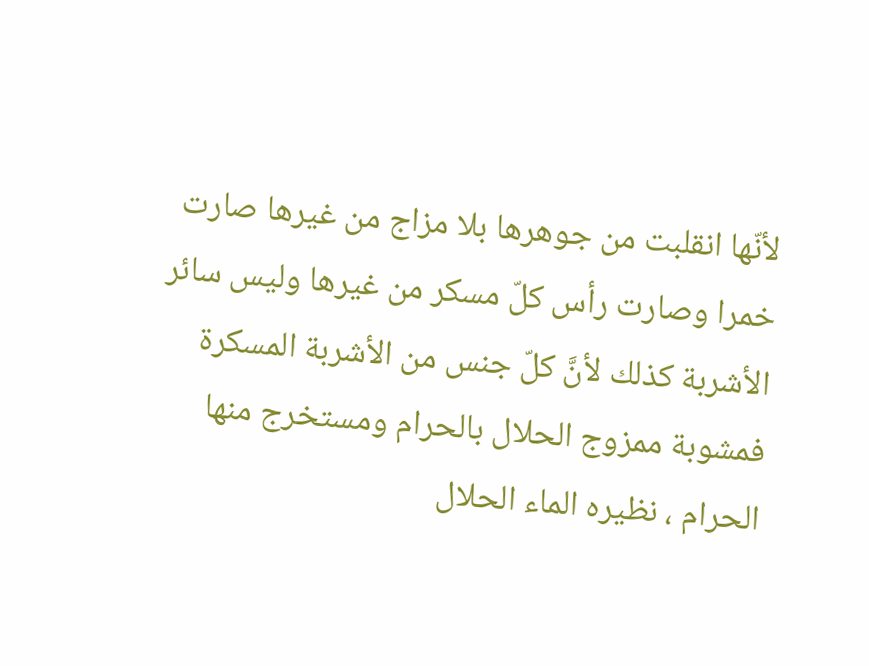لأنّها انقلبت من جوهرها بلا مزاج من غيرها صارت خمرا وصارت رأس كلّ مسكر من غيرها وليس سائر الأشربة كذلك لأنَّ كلّ جنس من الأشربة المسكرة فمشوبة ممزوج الحلال بالحرام ومستخرج منها الحرام ، نظيره الماء الحلال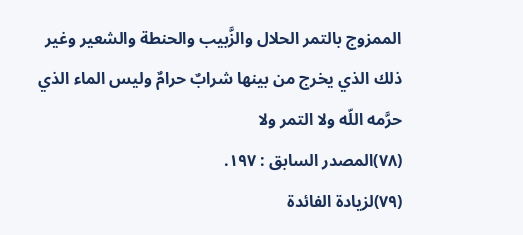الممزوج بالتمر الحلال والزَّبيب والحنطة والشعير وغير ذلك الذي يخرج من بينها شرابٌ حرامٌ وليس الماء الذي حرَّمه اللّه ولا التمر ولا
(٧٨)المصدر السابق : ١٩٧.
(٧٩)لزيادة الفائدة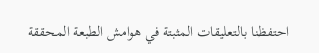احتفظنا بالتعليقات المثبتة في هوامش الطبعة المحققة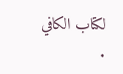لكتاب الكافي .